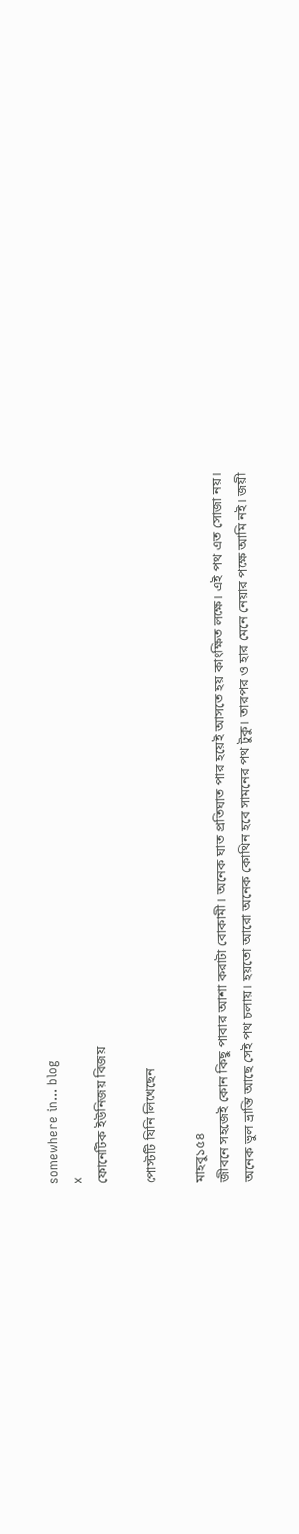somewhere in... blog
x
ফোনেটিক ইউনিজয় বিজয়

পোস্টটি যিনি লিখেছেন

মাহবু১৫৪
জীবনে সহজেই কোন কিছু পাবার আশা করাটা বোকামী। অনেক ঘাত প্রতিঘাত পার হয়েই আসতে হয় কাংক্ষিত লক্ষে। এই পথ এত সোজা নয়। অনেক ভুল ভ্রান্তি আছে সেই পথ চলায়। হয়তো আরো অনেক কোথিন হবে সামনের পথ টুকু। তারপর ও হার মেনে নেয়ার পক্ষে আমি নই। জয়ী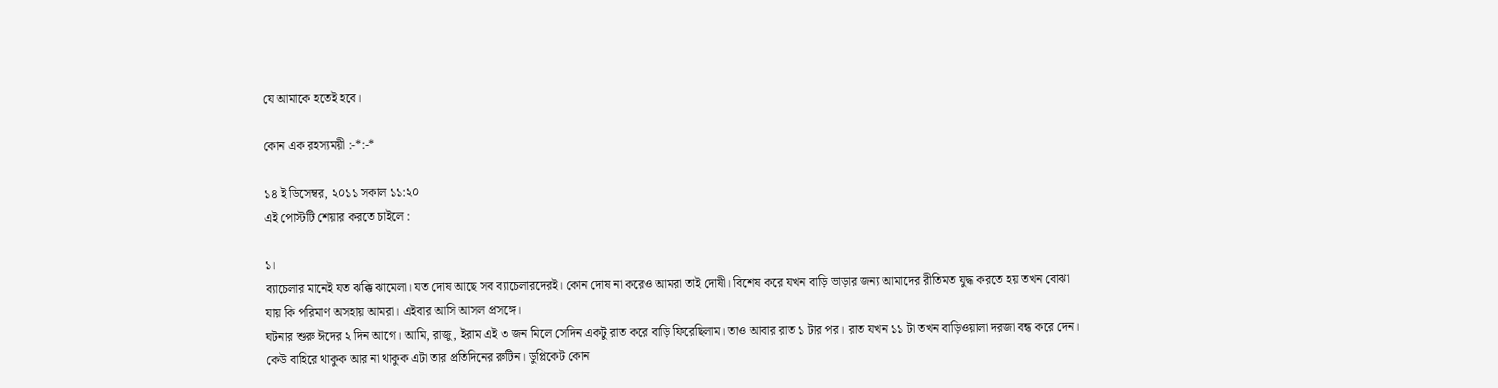যে আমাকে হতেই হবে।

কোন এক রহস্যময়ী :-*:-*

১৪ ই ডিসেম্বর, ২০১১ সকাল ১১:২০
এই পোস্টটি শেয়ার করতে চাইলে :

১।
ব্যাচেলার মানেই যত ঝক্কি ঝামেলা। যত দোষ আছে সব ব্যাচেলারদেরই। কোন দোষ না করেও আমরা তাই দোষী। বিশেষ করে যখন বাড়ি ভাড়ার জন্য আমাদের রীতিমত যুদ্ধ করতে হয় তখন বোঝা যায় কি পরিমাণ অসহায় আমরা। এইবার আসি আসল প্রসঙ্গে।
ঘটনার শুরু ঈদের ২ দিন আগে। আমি, রাজু, ইরাম এই ৩ জন মিলে সেদিন একটু রাত করে বাড়ি ফিরেছিলাম। তাও আবার রাত ১ টার পর। রাত যখন ১১ টা তখন বাড়িওয়ালা দরজা বন্ধ করে দেন। কেউ বাহিরে থাকুক আর না থাকুক এটা তার প্রতিদিনের রুটিন। ডুপ্লিকেট কোন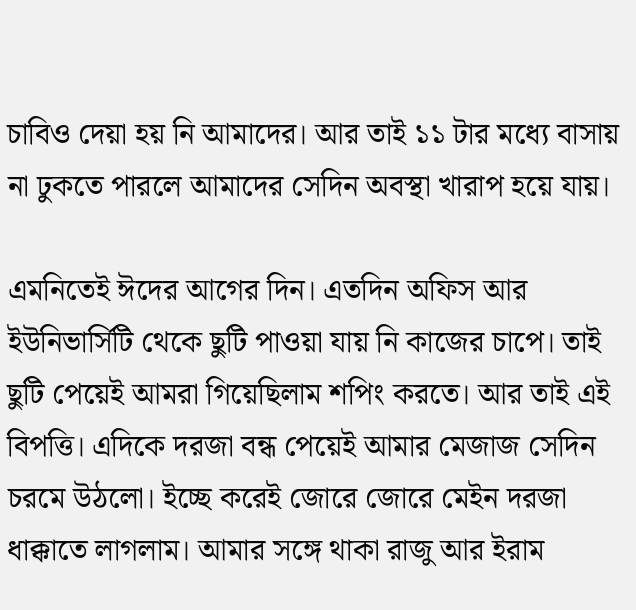চাবিও দেয়া হয় নি আমাদের। আর তাই ১১ টার মধ্যে বাসায় না ঢুকতে পারলে আমাদের সেদিন অবস্থা খারাপ হয়ে যায়।

এমনিতেই ঈদের আগের দিন। এতদিন অফিস আর ইউনিভার্সিটি থেকে ছুটি পাওয়া যায় নি কাজের চাপে। তাই ছুটি পেয়েই আমরা গিয়েছিলাম শপিং করতে। আর তাই এই বিপত্তি। এদিকে দরজা বন্ধ পেয়েই আমার মেজাজ সেদিন চরমে উঠলো। ইচ্ছে করেই জোরে জোরে মেইন দরজা ধাক্কাতে লাগলাম। আমার সঙ্গে থাকা রাজু আর ইরাম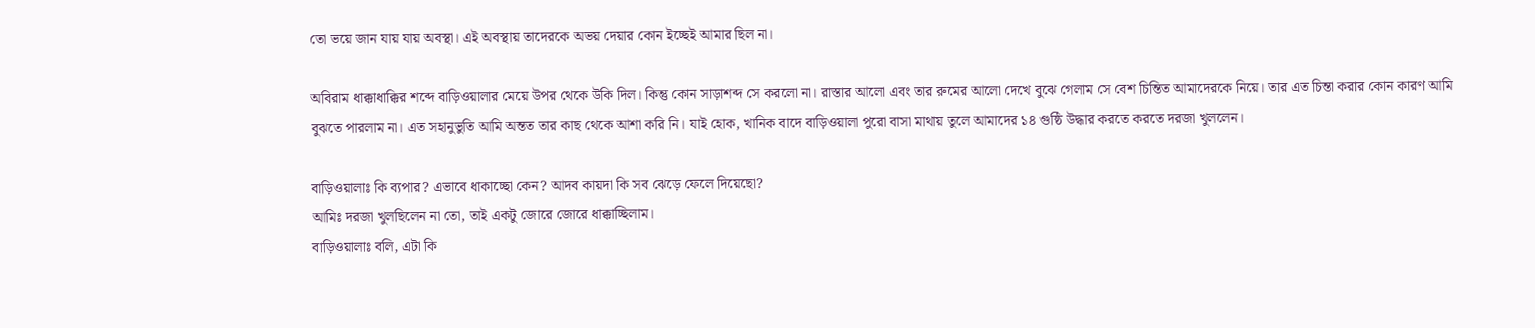তো ভয়ে জান যায় যায় অবস্থা। এই অবস্থায় তাদেরকে অভয় দেয়ার কোন ইচ্ছেই আমার ছিল না।

অবিরাম ধাক্কাধাক্কির শব্দে বাড়িওয়ালার মেয়ে উপর থেকে উকি দিল। কিন্তু কোন সাড়াশব্দ সে করলো না। রাস্তার আলো এবং তার রুমের আলো দেখে বুঝে গেলাম সে বেশ চিন্তিত আমাদেরকে নিয়ে। তার এত চিন্তা করার কোন কারণ আমি বুঝতে পারলাম না। এত সহানুভুতি আমি অন্তত তার কাছ থেকে আশা করি নি। যাই হোক, খানিক বাদে বাড়িওয়ালা পুরো বাসা মাথায় তুলে আমাদের ১৪ গুষ্ঠি উদ্ধার করতে করতে দরজা খুললেন।

বাড়িওয়ালাঃ কি ব্যপার? এভাবে ধাকাচ্ছো কেন? আদব কায়দা কি সব ঝেড়ে ফেলে দিয়েছো?
আমিঃ দরজা খুলছিলেন না তো, তাই একটু জোরে জোরে ধাক্কাচ্ছিলাম।
বাড়িওয়ালাঃ বলি, এটা কি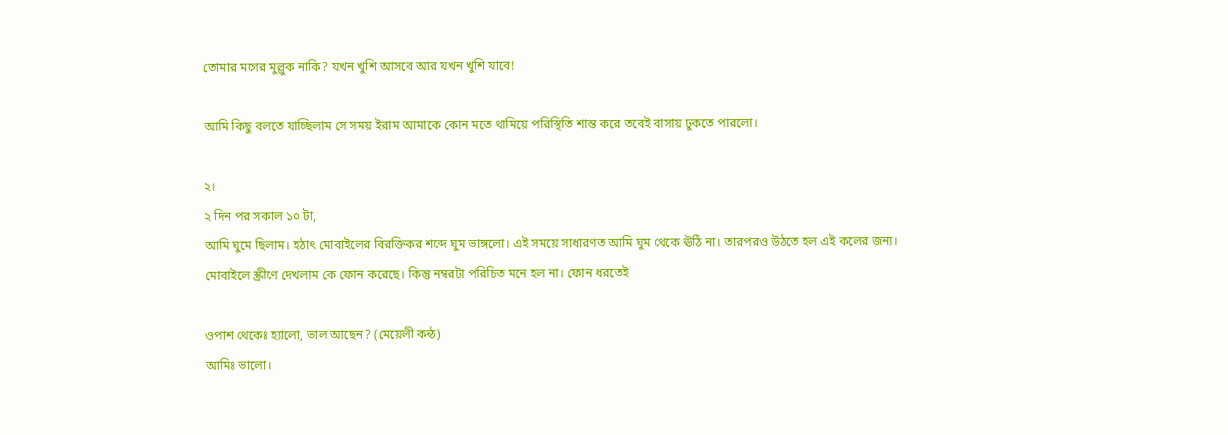তোমার মগের মুল্লুক নাকি? যখন খুশি আসবে আর যখন খুশি যাবে!

আমি কিছু বলতে যাচ্ছিলাম সে সময় ইরাম আমাকে কোন মতে থামিয়ে পরিস্থিতি শান্ত করে তবেই বাসায় ঢুকতে পারলো।

২।
২ দিন পর সকাল ১০ টা,
আমি ঘুমে ছিলাম। হঠাৎ মোবাইলের বিরক্তিকর শব্দে ঘুম ভাঙ্গলো। এই সময়ে সাধারণত আমি ঘুম থেকে ঊঠি না। তারপরও উঠতে হল এই কলের জন্য। মোবাইলে স্ক্রীণে দেখলাম কে ফোন করেছে। কিন্তু নম্বরটা পরিচিত মনে হল না। ফোন ধরতেই

ওপাশ থেকেঃ হ্যালো, ভাল আছেন? (মেয়েলী কন্ঠ)
আমিঃ ভালো।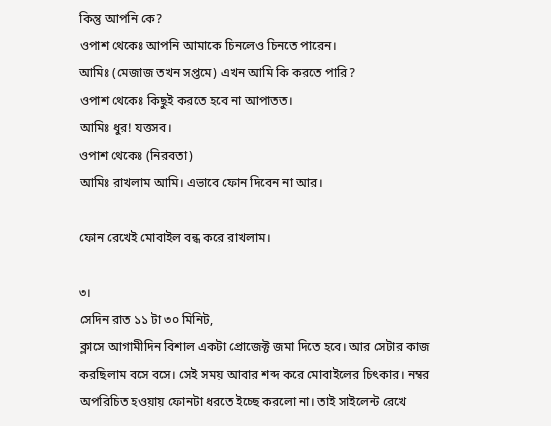কিন্তু আপনি কে?
ওপাশ থেকেঃ আপনি আমাকে চিনলেও চিনতে পারেন।
আমিঃ (মেজাজ তখন সপ্তমে) এখন আমি কি করতে পারি?
ওপাশ থেকেঃ কিছুই করতে হবে না আপাতত।
আমিঃ ধুর! যত্তসব।
ওপাশ থেকেঃ (নিরবতা)
আমিঃ রাখলাম আমি। এভাবে ফোন দিবেন না আর।

ফোন রেখেই মোবাইল বন্ধ করে রাখলাম।

৩।
সেদিন রাত ১১ টা ৩০ মিনিট,
ক্লাসে আগামীদিন বিশাল একটা প্রোজেক্ট জমা দিতে হবে। আর সেটার কাজ করছিলাম বসে বসে। সেই সময় আবার শব্দ করে মোবাইলের চিৎকার। নম্বর অপরিচিত হওয়ায় ফোনটা ধরতে ইচ্ছে করলো না। তাই সাইলেন্ট রেখে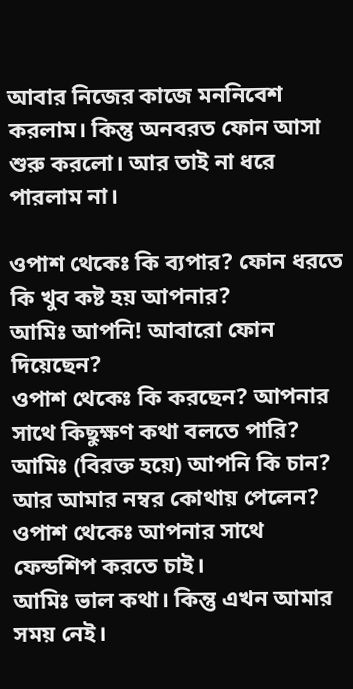আবার নিজের কাজে মননিবেশ করলাম। কিন্তু অনবরত ফোন আসা শুরু করলো। আর তাই না ধরে পারলাম না।

ওপাশ থেকেঃ কি ব্যপার? ফোন ধরতে কি খুব কষ্ট হয় আপনার?
আমিঃ আপনি! আবারো ফোন দিয়েছেন?
ওপাশ থেকেঃ কি করছেন? আপনার সাথে কিছুক্ষণ কথা বলতে পারি?
আমিঃ (বিরক্ত হয়ে) আপনি কি চান? আর আমার নম্বর কোথায় পেলেন?
ওপাশ থেকেঃ আপনার সাথে ফেন্ডশিপ করতে চাই।
আমিঃ ভাল কথা। কিন্তু এখন আমার সময় নেই।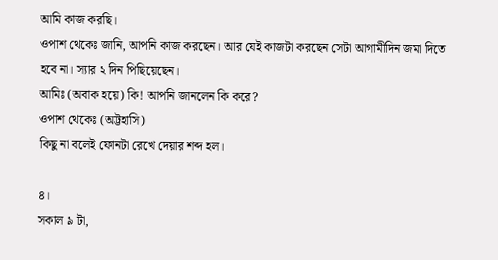আমি কাজ করছি।
ওপাশ থেকেঃ জানি, আপনি কাজ করছেন। আর যেই কাজটা করছেন সেটা আগামীদিন জমা দিতে হবে না। স্যার ২ দিন পিছিয়েছেন।
আমিঃ (অবাক হয়ে) কি! আপনি জানলেন কি করে?
ওপাশ থেকেঃ (অট্টহাসি)
কিছু না বলেই ফোনটা রেখে দেয়ার শব্দ হল।

৪।
সকাল ৯ টা,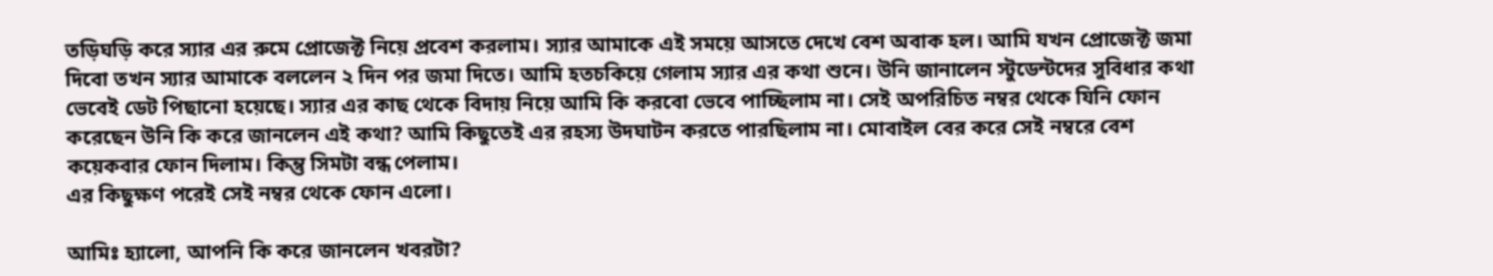তড়িঘড়ি করে স্যার এর রুমে প্রোজেক্ট নিয়ে প্রবেশ করলাম। স্যার আমাকে এই সময়ে আসতে দেখে বেশ অবাক হল। আমি যখন প্রোজেক্ট জমা দিবো তখন স্যার আমাকে বললেন ২ দিন পর জমা দিতে। আমি হতচকিয়ে গেলাম স্যার এর কথা শুনে। উনি জানালেন স্টুডেন্টদের সুবিধার কথা ভেবেই ডেট পিছানো হয়েছে। স্যার এর কাছ থেকে বিদায় নিয়ে আমি কি করবো ভেবে পাচ্ছিলাম না। সেই অপরিচিত নম্বর থেকে যিনি ফোন করেছেন উনি কি করে জানলেন এই কথা? আমি কিছুতেই এর রহস্য উদঘাটন করতে পারছিলাম না। মোবাইল বের করে সেই নম্বরে বেশ কয়েকবার ফোন দিলাম। কিন্তু সিমটা বন্ধ পেলাম।
এর কিছুক্ষণ পরেই সেই নম্বর থেকে ফোন এলো।

আমিঃ হ্যালো, আপনি কি করে জানলেন খবরটা?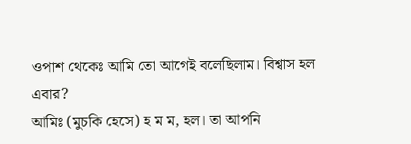ওপাশ থেকেঃ আমি তো আগেই বলেছিলাম। বিশ্বাস হল এবার?
আমিঃ (মুচকি হেসে) হ ম ম, হল। তা আপনি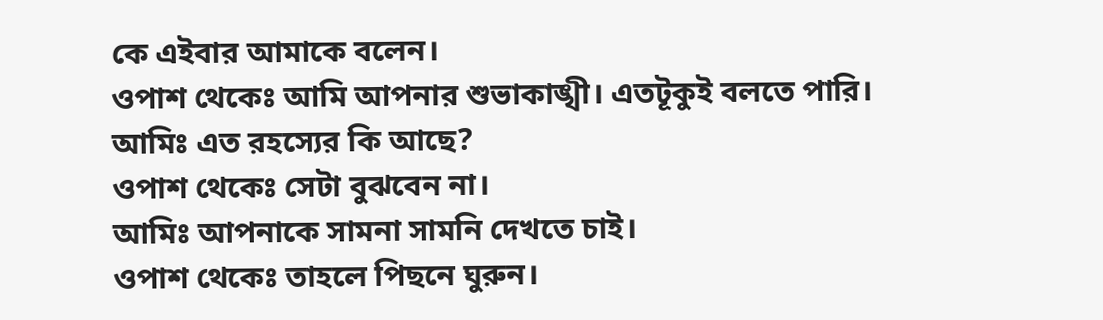কে এইবার আমাকে বলেন।
ওপাশ থেকেঃ আমি আপনার শুভাকাঙ্খী। এতটূকুই বলতে পারি।
আমিঃ এত রহস্যের কি আছে?
ওপাশ থেকেঃ সেটা বুঝবেন না।
আমিঃ আপনাকে সামনা সামনি দেখতে চাই।
ওপাশ থেকেঃ তাহলে পিছনে ঘুরুন।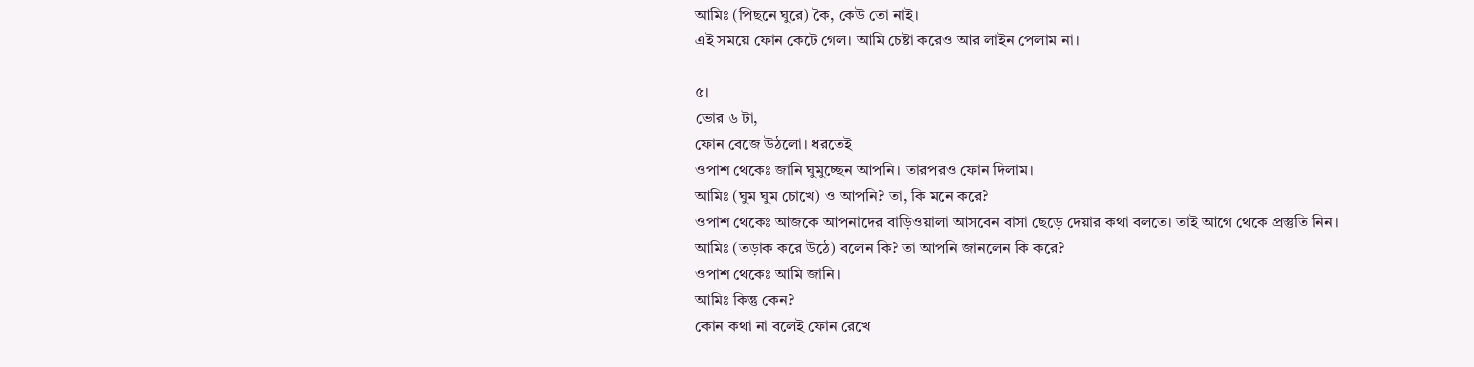আমিঃ (পিছনে ঘুরে) কৈ, কেউ তো নাই।
এই সময়ে ফোন কেটে গেল। আমি চেষ্টা করেও আর লাইন পেলাম না।

৫।
ভোর ৬ টা,
ফোন বেজে উঠলো। ধরতেই
ওপাশ থেকেঃ জানি ঘুমুচ্ছেন আপনি। তারপরও ফোন দিলাম।
আমিঃ (ঘুম ঘুম চোখে) ও আপনি? তা, কি মনে করে?
ওপাশ থেকেঃ আজকে আপনাদের বাড়িওয়ালা আসবেন বাসা ছেড়ে দেয়ার কথা বলতে। তাই আগে থেকে প্রস্তুতি নিন।
আমিঃ (তড়াক করে উঠে) বলেন কি? তা আপনি জানলেন কি করে?
ওপাশ থেকেঃ আমি জানি।
আমিঃ কিন্তু কেন?
কোন কথা না বলেই ফোন রেখে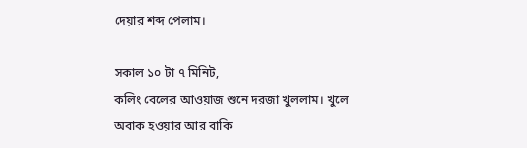দেয়ার শব্দ পেলাম।

সকাল ১০ টা ৭ মিনিট,
কলিং বেলের আওয়াজ শুনে দরজা খুললাম। খুলে অবাক হওয়ার আর বাকি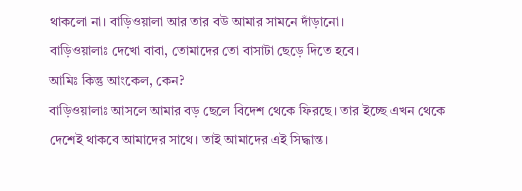থাকলো না। বাড়িওয়ালা আর তার বউ আমার সামনে দাঁড়ানো।
বাড়িওয়ালাঃ দেখো বাবা, তোমাদের তো বাসাটা ছেড়ে দিতে হবে।
আমিঃ কিন্তু আংকেল, কেন?
বাড়িওয়ালাঃ আসলে আমার বড় ছেলে বিদেশ থেকে ফিরছে। তার ইচ্ছে এখন থেকে দেশেই থাকবে আমাদের সাথে। তাই আমাদের এই সিদ্ধান্ত।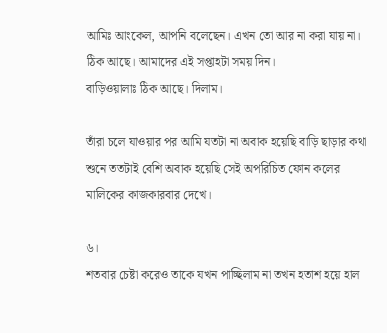আমিঃ আংকেল, আপনি বলেছেন। এখন তো আর না করা যায় না। ঠিক আছে। আমাদের এই সপ্তাহটা সময় দিন।
বাড়িওয়ালাঃ ঠিক আছে। দিলাম।

তাঁরা চলে যাওয়ার পর আমি যতটা না অবাক হয়েছি বাড়ি ছাড়ার কথা শুনে ততটাই বেশি অবাক হয়েছি সেই অপরিচিত ফোন কলের মালিকের কাজকারবার দেখে।

৬।
শতবার চেষ্টা করেও তাকে যখন পাচ্ছিলাম না তখন হতাশ হয়ে হাল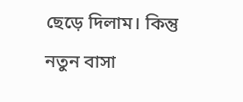ছেড়ে দিলাম। কিন্তু নতুন বাসা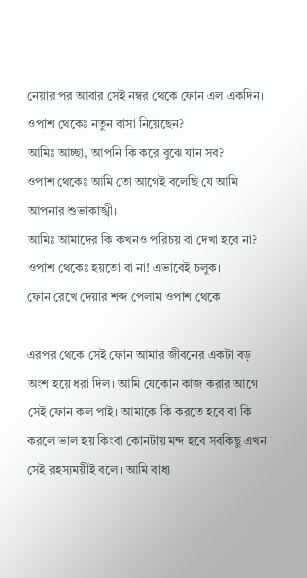নেয়ার পর আবার সেই নম্বর থেকে ফোন এল একদিন।
ওপাশ থেকেঃ নতুন বাসা নিয়েছেন?
আমিঃ আচ্ছা, আপনি কি করে বুঝে যান সব?
ওপাশ থেকেঃ আমি তো আগেই বলেছি যে আমি আপনার শুভাকাঙ্খী।
আমিঃ আমাদের কি কখনও পরিচয় বা দেখা হবে না?
ওপাশ থেকেঃ হয়তো বা না! এভাবেই চলুক।
ফোন রেখে দেয়ার শব্দ পেলাম ওপাশ থেকে

এরপর থেকে সেই ফোন আমার জীবনের একটা বড় অংশ হয়ে ধরা দিল। আমি যেকোন কাজ করার আগে সেই ফোন কল পাই। আমাকে কি করতে হবে বা কি করলে ভাল হয় কিংবা কোনটায় মন্দ হবে সবকিছু এখন সেই রহস্যময়ীই বলে। আমি বাধ্য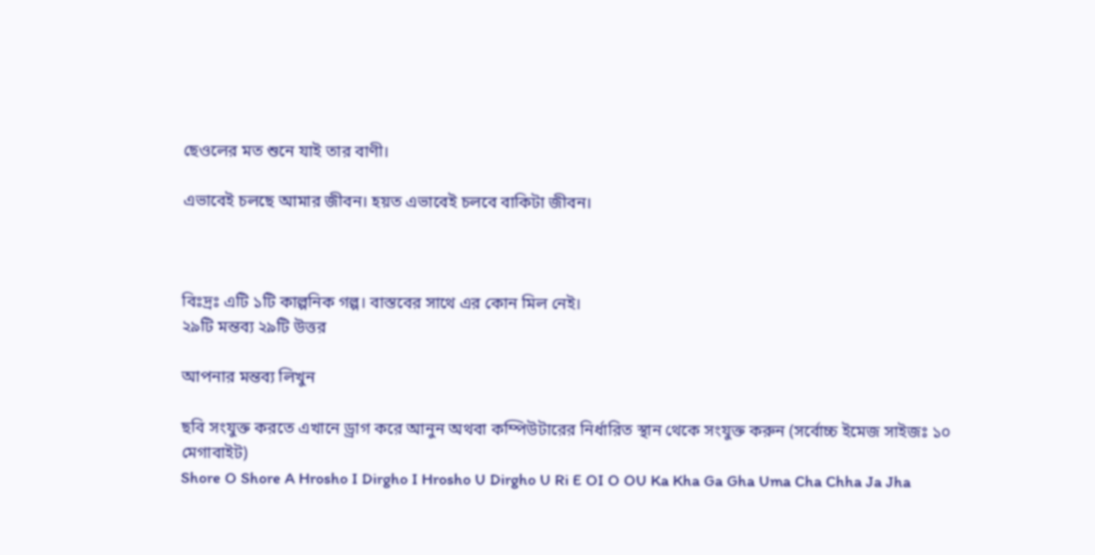ছেওলের মত শুনে যাই তার বাণী।

এভাবেই চলছে আমার জীবন। হয়ত এভাবেই চলবে বাকিটা জীবন।



বিঃদ্রঃ এটি ১টি কাল্পনিক গল্প। বাস্তবের সাথে এর কোন মিল নেই।
২৯টি মন্তব্য ২৯টি উত্তর

আপনার মন্তব্য লিখুন

ছবি সংযুক্ত করতে এখানে ড্রাগ করে আনুন অথবা কম্পিউটারের নির্ধারিত স্থান থেকে সংযুক্ত করুন (সর্বোচ্চ ইমেজ সাইজঃ ১০ মেগাবাইট)
Shore O Shore A Hrosho I Dirgho I Hrosho U Dirgho U Ri E OI O OU Ka Kha Ga Gha Uma Cha Chha Ja Jha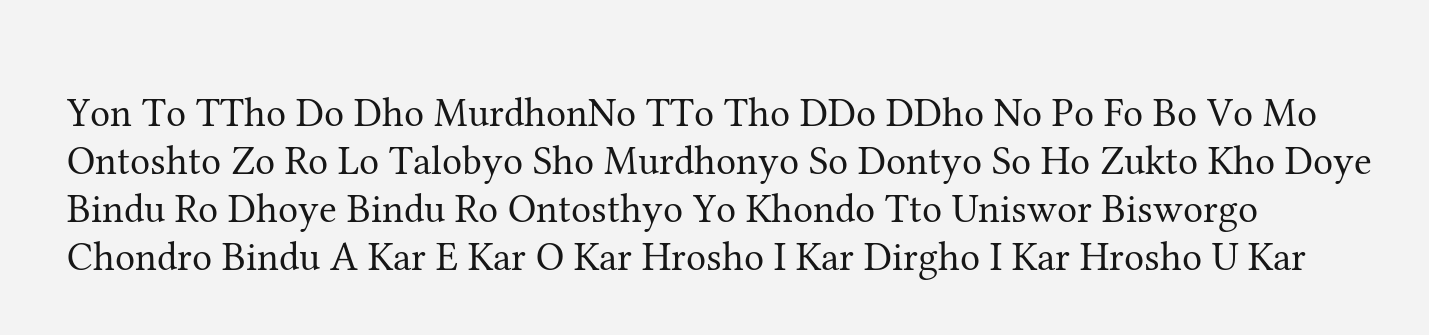Yon To TTho Do Dho MurdhonNo TTo Tho DDo DDho No Po Fo Bo Vo Mo Ontoshto Zo Ro Lo Talobyo Sho Murdhonyo So Dontyo So Ho Zukto Kho Doye Bindu Ro Dhoye Bindu Ro Ontosthyo Yo Khondo Tto Uniswor Bisworgo Chondro Bindu A Kar E Kar O Kar Hrosho I Kar Dirgho I Kar Hrosho U Kar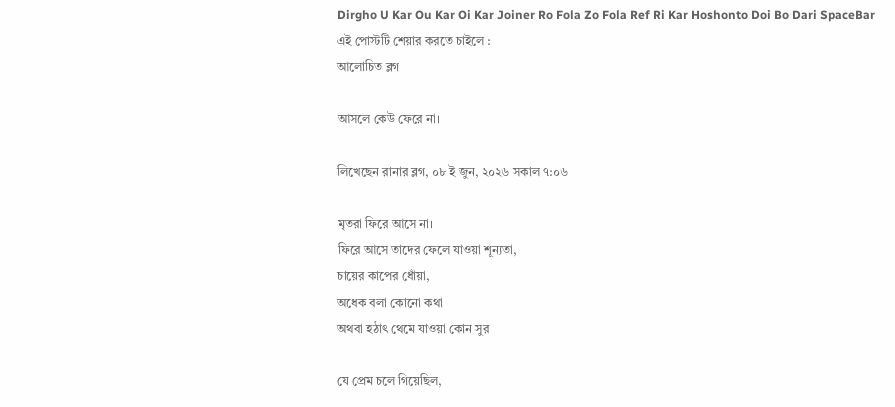Dirgho U Kar Ou Kar Oi Kar Joiner Ro Fola Zo Fola Ref Ri Kar Hoshonto Doi Bo Dari SpaceBar
এই পোস্টটি শেয়ার করতে চাইলে :
আলোচিত ব্লগ

আসলে কেউ ফেরে না।

লিখেছেন রানার ব্লগ, ০৮ ই জুন, ২০২৬ সকাল ৭:০৬

মৃতরা ফিরে আসে না।
ফিরে আসে তাদের ফেলে যাওয়া শূন্যতা,
চায়ের কাপের ধোঁয়া,
অধেক বলা কোনো কথা
অথবা হঠাৎ থেমে যাওয়া কোন সুর

যে প্রেম চলে গিয়েছিল,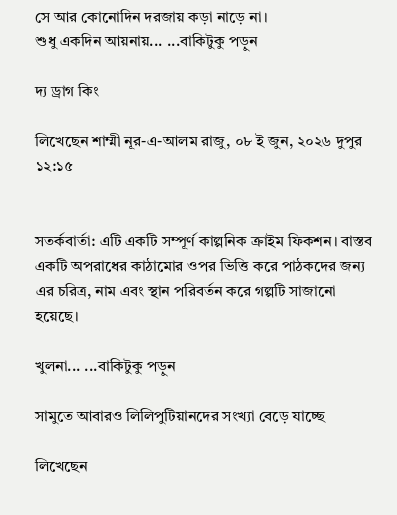সে আর কোনোদিন দরজায় কড়া নাড়ে না।
শুধু একদিন আয়নায়... ...বাকিটুকু পড়ুন

দ্য ড্রাগ কিং

লিখেছেন শাম্মী নূর-এ-আলম রাজু, ০৮ ই জুন, ২০২৬ দুপুর ১২:১৫


সতর্কবার্তা: এটি একটি সম্পূর্ণ কাল্পনিক ক্রাইম ফিকশন। বাস্তব একটি অপরাধের কাঠামোর ওপর ভিত্তি করে পাঠকদের জন্য এর চরিত্র, নাম এবং স্থান পরিবর্তন করে গল্পটি সাজানো হয়েছে।

খুলনা... ...বাকিটুকু পড়ুন

সামুতে আবারও লিলিপুটিয়ানদের সংখ্যা বেড়ে যাচ্ছে

লিখেছেন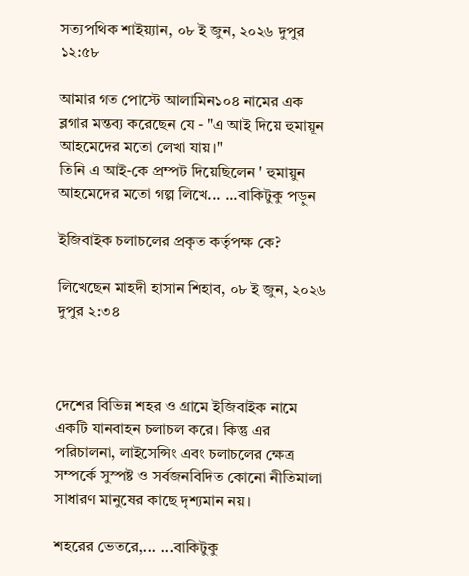সত্যপথিক শাইয়্যান, ০৮ ই জুন, ২০২৬ দুপুর ১২:৫৮

আমার গত পোস্টে আলামিন১০৪ নামের এক ব্লগার মন্তব্য করেছেন যে - "এ আই দিয়ে হুমায়ূন আহমেদের মতো লেখা যায়।"
তিনি এ আই-কে প্রম্পট দিয়েছিলেন ' হুমায়ুন আহমেদের মতো গল্প লিখে... ...বাকিটুকু পড়ুন

ইজিবাইক চলাচলের প্রকৃত কর্তৃপক্ষ কে?

লিখেছেন মাহদী হাসান শিহাব, ০৮ ই জুন, ২০২৬ দুপুর ২:৩৪



দেশের বিভিন্ন শহর ও গ্রামে ইজিবাইক নামে একটি যানবাহন চলাচল করে। কিন্তু এর পরিচালনা, লাইসেন্সিং এবং চলাচলের ক্ষেত্র সম্পর্কে সুস্পষ্ট ও সর্বজনবিদিত কোনো নীতিমালা সাধারণ মানুষের কাছে দৃশ্যমান নয়।

শহরের ভেতরে,... ...বাকিটুকু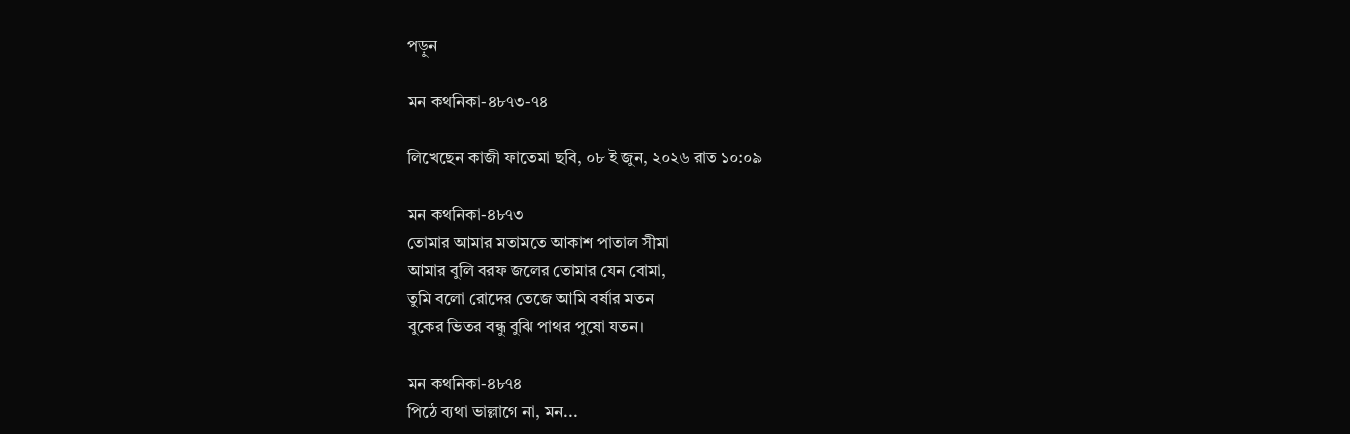পড়ুন

মন কথনিকা-৪৮৭৩-৭৪

লিখেছেন কাজী ফাতেমা ছবি, ০৮ ই জুন, ২০২৬ রাত ১০:০৯

মন কথনিকা-৪৮৭৩
তোমার আমার মতামতে আকাশ পাতাল সীমা
আমার বুলি বরফ জলের তোমার যেন বোমা,
তুমি বলো রোদের তেজে আমি বর্ষার মতন
বুকের ভিতর বন্ধু বুঝি পাথর পুষো যতন।

মন কথনিকা-৪৮৭৪
পিঠে ব্যথা ভাল্লাগে না, মন...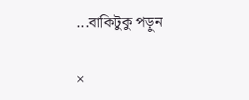...বাকিটুকু পড়ুন

×